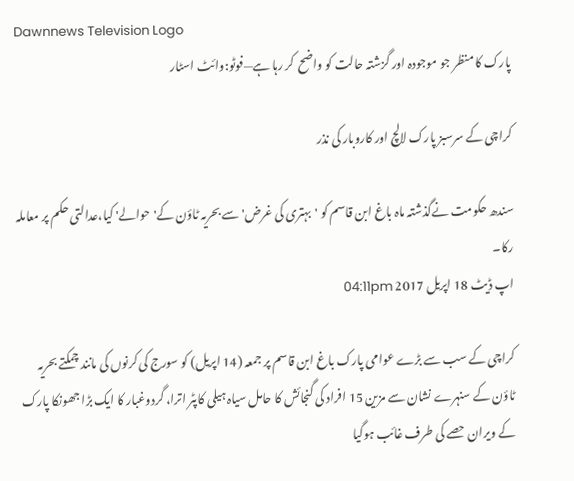Dawnnews Television Logo
پارک کا منظر جو موجودہ اور گزشتہ حالت کو واضح  کر رہا ہے—فوٹو:وائٹ اسٹار

کراچی کے سرسبز پارک لالچ اور کاروبار کی نذر

سندھ حکومت نےگذشتہ ماہ باغ ابن قاسم کو 'بہتری کی غرض' سے بحریہ ٹاؤن کے'حوالے' کیا،عدالتی حکم پر معاملہ رکا۔
اپ ڈیٹ 18 اپريل 2017 04:11pm

کراچی کے سب سے بڑے عوامی پارک باغ ابن قاسم پر جمعہ (14 اپریل) کو سورج کی کرنوں کی مانند چمکتے بحریہ ٹاؤن کے سنہرے نشان سے مزین 15 افراد کی گنجائش کا حامل سیاہ ہیلی کاپٹر اترا، گردوغبار کا ایک بڑا جھونکا پارک کے ویران حصے کی طرف غائب ہوگیا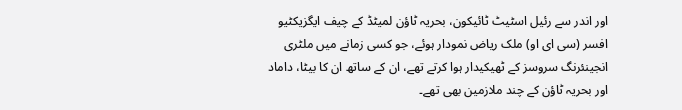اور اندر سے رئیل اسٹیٹ ٹائیکون، بحریہ ٹاؤن لمیٹڈ کے چیف ایگزیکٹیو افسر (سی ای او) ملک ریاض نمودار ہوئے، جو کسی زمانے میں ملٹری انجینئرنگ سروسز کے ٹھیکیدار ہوا کرتے تھے، ان کے ساتھ ان کا بیٹا، داماد اور بحریہ ٹاؤن کے چند ملازمین بھی تھے۔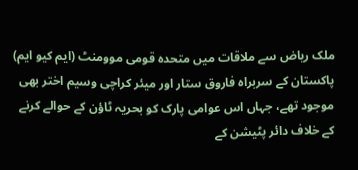ملک ریاض سے ملاقات میں متحدہ قومی موومنٹ (ایم کیو ایم) پاکستان کے سربراہ فاروق ستار اور میئر کراچی وسیم اختر بھی موجود تھے، جہاں اس عوامی پارک کو بحریہ ٹاؤن کے حوالے کرنے کے خلاف دائر پٹیشن کے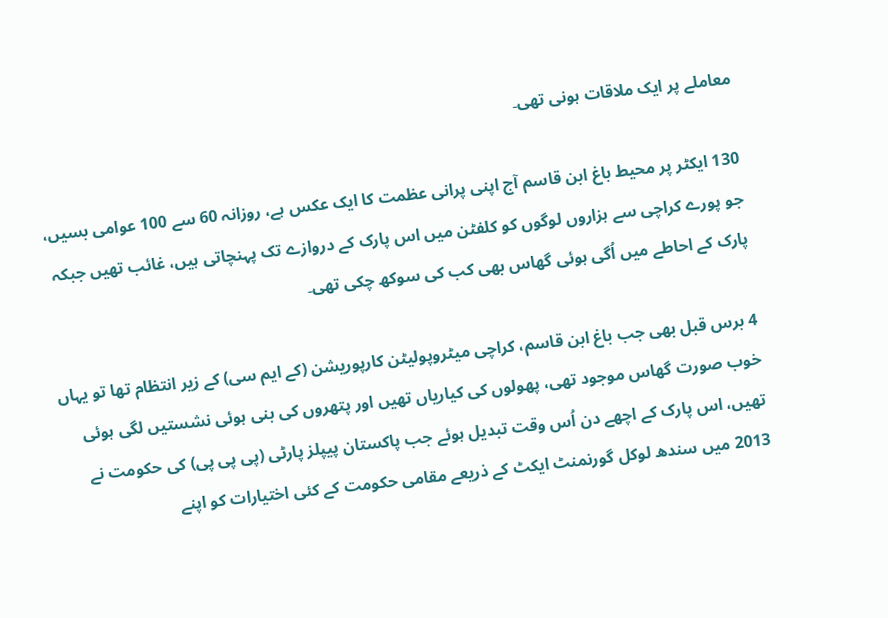معاملے پر ایک ملاقات ہونی تھی۔

130 ایکٹر پر محیط باغ ابن قاسم آج اپنی پرانی عظمت کا ایک عکس ہے، روزانہ 60 سے 100 عوامی بسیں، جو پورے کراچی سے ہزاروں لوگوں کو کلفٹن میں اس پارک کے دروازے تک پہنچاتی ہیں، غائب تھیں جبکہ پارک کے احاطے میں اُگی ہوئی گھاس بھی کب کی سوکھ چکی تھی۔

4 برس قبل بھی جب باغ ابن قاسم، کراچی میٹروپولیٹن کارپوریشن (کے ایم سی) کے زیر انتظام تھا تو یہاں خوب صورت گھاس موجود تھی، پھولوں کی کیاریاں تھیں اور پتھروں کی بنی ہوئی نشستیں لگی ہوئی تھیں، اس پارک کے اچھے دن اُس وقت تبدیل ہوئے جب پاکستان پیپلز پارٹی (پی پی پی) کی حکومت نے 2013 میں سندھ لوکل گورنمنٹ ایکٹ کے ذریعے مقامی حکومت کے کئی اختیارات کو اپنے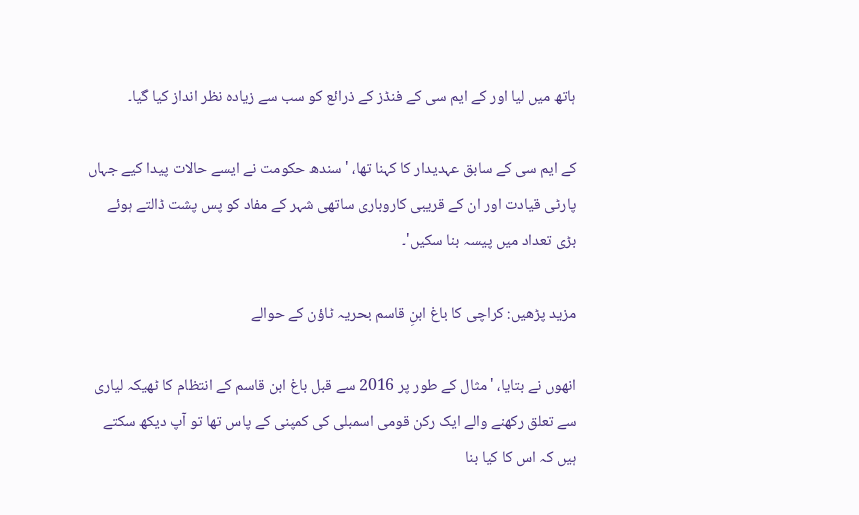ہاتھ میں لیا اور کے ایم سی کے فنڈز کے ذرائع کو سب سے زیادہ نظر انداز کیا گیا۔

کے ایم سی کے سابق عہدیدار کا کہنا تھا، 'سندھ حکومت نے ایسے حالات پیدا کیے جہاں پارٹی قیادت اور ان کے قریبی کاروباری ساتھی شہر کے مفاد کو پس پشت ڈالتے ہوئے بڑی تعداد میں پیسہ بنا سکیں'۔

مزید پڑھیں: کراچی کا باغ ابنِ قاسم بحریہ ٹاؤن کے حوالے

انھوں نے بتایا، 'مثال کے طور پر 2016 سے قبل باغ ابن قاسم کے انتظام کا ٹھیکہ لیاری سے تعلق رکھنے والے ایک رکن قومی اسمبلی کی کمپنی کے پاس تھا تو آپ دیکھ سکتے ہیں کہ اس کا کیا بنا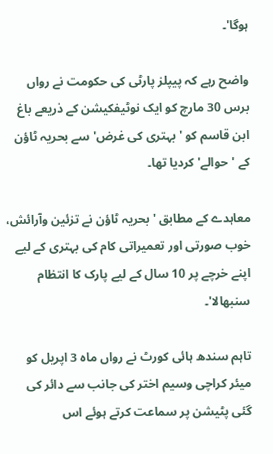ہوگا'۔

واضح رہے کہ پیپلز پارٹی کی حکومت نے رواں برس 30 مارچ کو ایک نوٹیفکیشن کے ذریعے باغ ابن قاسم کو 'بہتری کی غرض' سے بحریہ ٹاؤن کے 'حوالے' کردیا تھا۔

معاہدے کے مطابق 'بحریہ ٹاؤن نے تزئین وآرائش، خوب صورتی اور تعمیراتی کام کی بہتری کے لیے اپنے خرچے پر 10 سال کے لیے پارک کا انتظام سنبھالا'۔

تاہم سندھ ہائی کورٹ نے رواں ماہ 3 اپریل کو میئر کراچی وسیم اختر کی جانب سے دائر کی گئی پٹیشن پر سماعت کرتے ہوئے اس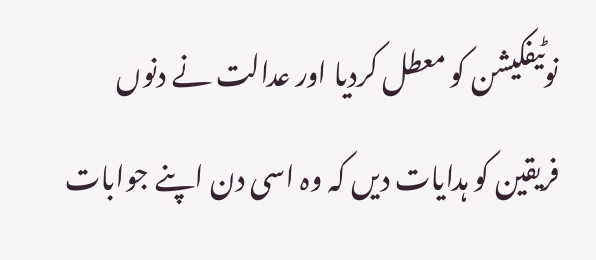نوٹیفکیشن کو معطل کردیا اور عدالت نے دنوں فریقین کو ہدایات دیں کہ وہ اسی دن اپنے جوابات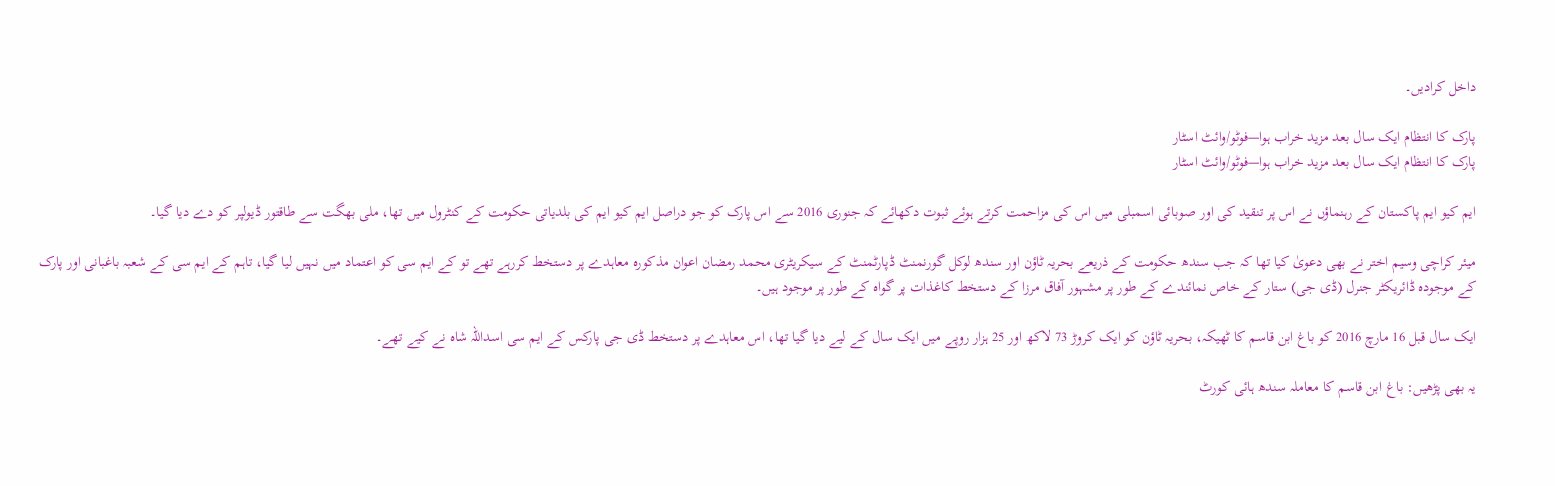داخل کرادیں۔

پارک کا انتظام ایک سال بعد مزید خراب ہوا—فوٹو/وائٹ اسٹار
پارک کا انتظام ایک سال بعد مزید خراب ہوا—فوٹو/وائٹ اسٹار

ایم کیو ایم پاکستان کے رہنماؤں نے اس پر تنقید کی اور صوبائی اسمبلی میں اس کی مزاحمت کرتے ہوئے ثبوت دکھائے کہ جنوری 2016 سے اس پارک کو جو دراصل ایم کیو ایم کی بلدیاتی حکومت کے کنٹرول میں تھا، ملی بھگت سے طاقتور ڈیولپر کو دے دیا گیا۔

میئر کراچی وسیم اختر نے بھی دعویٰ کیا تھا کہ جب سندھ حکومت کے ذریعے بحریہ ٹاؤن اور سندھ لوکل گورنمنٹ ڈپارٹمنٹ کے سیکریٹری محمد رمضان اعوان مذکورہ معاہدے پر دستخط کررہے تھے تو کے ایم سی کو اعتماد میں نہیں لیا گیا، تاہم کے ایم سی کے شعبہ باغبانی اور پارک کے موجودہ ڈائریکٹر جنرل (ڈی جی) ستار کے خاص نمائندے کے طور پر مشہور آفاق مرزا کے دستخط کاغذات پر گواہ کے طور پر موجود ہیں۔

ایک سال قبل 16 مارچ 2016 کو باغ ابن قاسم کا ٹھیکہ، بحریہ ٹاؤن کو ایک کروڑ 73 لاکھ اور 25 ہزار روپے میں ایک سال کے لیے دیا گیا تھا، اس معاہدے پر دستخط ڈی جی پارکس کے ایم سی اسداللہ شاہ نے کیے تھے۔

یہ بھی پڑھیں: باغ ابن قاسم کا معاملہ سندھ ہائی کورٹ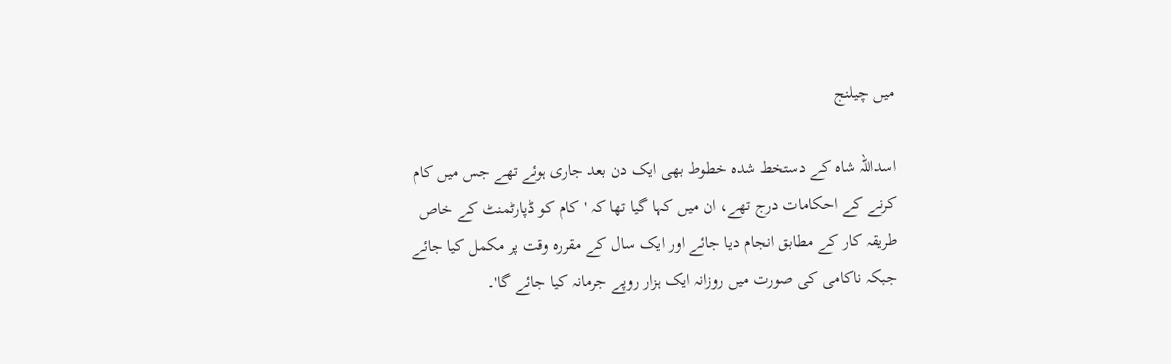میں چیلنج

اسداللہ شاہ کے دستخط شدہ خطوط بھی ایک دن بعد جاری ہوئے تھے جس میں کام کرنے کے احکامات درج تھے، ان میں کہا گیا تھا کہ 'کام کو ڈپارٹمنٹ کے خاص طریقہ کار کے مطابق انجام دیا جائے اور ایک سال کے مقررہ وقت پر مکمل کیا جائے جبکہ ناکامی کی صورت میں روزانہ ایک ہزار روپے جرمانہ کیا جائے گا'۔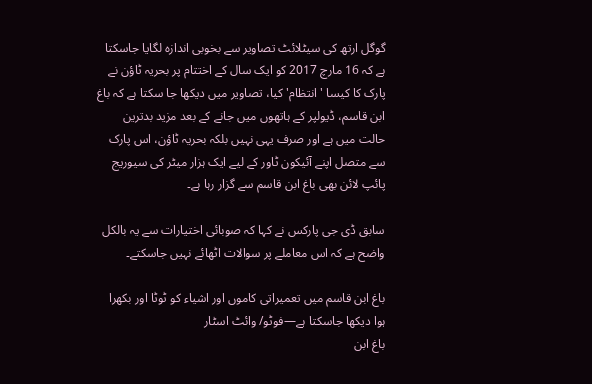گوگل ارتھ کی سیٹلائٹ تصاویر سے بخوبی اندازہ لگایا جاسکتا ہے کہ 16 مارچ 2017 کو ایک سال کے اختتام پر بحریہ ٹاؤن نے پارک کا کیسا 'انتظام' کیا، تصاویر میں دیکھا جا سکتا ہے کہ باغ ابن قاسم، ڈیولپر کے ہاتھوں میں جانے کے بعد مزید بدترین حالت میں ہے اور صرف یہی نہیں بلکہ بحریہ ٹاؤن، اس پارک سے متصل اپنے آئیکون ٹاور کے لیے ایک ہزار میٹر کی سیوریج پائپ لائن بھی باغ ابن قاسم سے گزار رہا ہے۔

سابق ڈی جی پارکس نے کہا کہ صوبائی اختیارات سے یہ بالکل واضح ہے کہ اس معاملے پر سوالات اٹھائے نہیں جاسکتے۔

باغ ابن قاسم میں تعمیراتی کاموں اور اشیاء کو ٹوٹا اور بکھرا ہوا دیکھا جاسکتا ہے—فوٹو/ وائٹ اسٹار
باغ ابن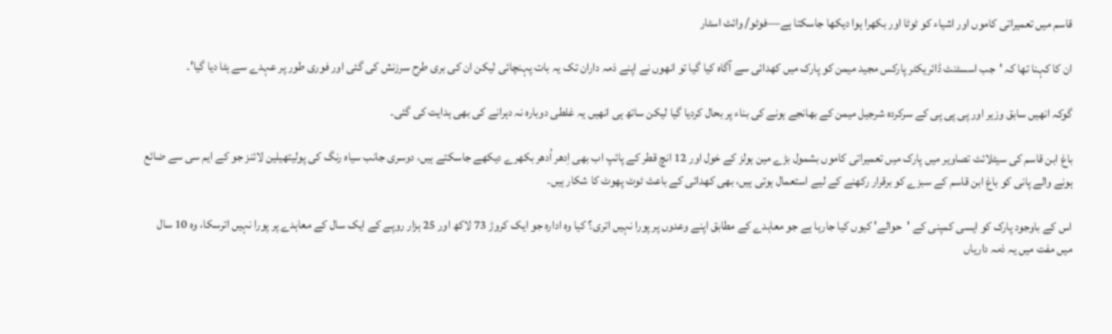قاسم میں تعمیراتی کاموں اور اشیاء کو ٹوٹا اور بکھرا ہوا دیکھا جاسکتا ہے—فوٹو/ وائٹ اسٹار

ان کا کہنا تھا کہ 'جب اسسٹنٹ ڈائریکٹر پارکس مجید میمن کو پارک میں کھدائی سے آگاہ کیا گیا تو انھوں نے اپنے ذمہ داران تک یہ بات پہنچائی لیکن ان کی بری طرح سرزنش کی گئی اور فوری طور پر عہدے سے ہٹا دیا گیا'۔

گوکہ انھیں سابق وزیر اور پی پی پی کے سرکردہ شرجیل میمن کے بھانجے ہونے کی بناء پر بحال کردیا گیا لیکن ساتھ ہی انھیں یہ غلطی دوبارہ نہ دہرانے کی بھی ہدایت کی گئی۔

باغ ابن قاسم کی سیٹلائٹ تصاویر میں پارک میں تعمیراتی کاموں بشمول بڑے مین ہولز کے خول اور 12 انچ قطر کے پائپ اب بھی اِدھر اُدھر بکھرے دیکھے جاسکتے ہیں، دوسری جانب سیاہ رنگ کی پولیتھیلین لائنز جو کے ایم سی سے ضائع ہونے والے پانی کو باغ ابن قاسم کے سبزے کو برقرار رکھنے کے لیے استعمال ہوتی ہیں، بھی کھدائی کے باعث ٹوٹ پھوٹ کا شکار ہیں۔

اس کے باوجود پارک کو ایسی کمپنی کے 'حوالے' کیوں کیا جارہا ہے جو معاہدے کے مطابق اپنے وعدوں پر پورا نہیں اتری؟ کیا وہ ادارہ جو ایک کروڑ 73 لاکھ اور 25 ہزار روپے کے ایک سال کے معاہدے پر پورا نہیں اترسکا، وہ 10 سال میں مفت میں یہ ذمہ داریاں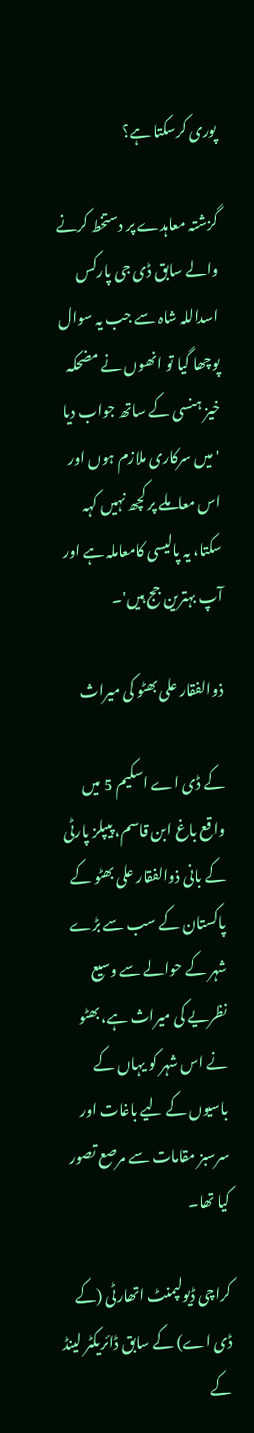پوری کرسکتا ہے؟

گزشتہ معاہدے پر دستخط کرنے والے سابق ڈی جی پارکس اسداللہ شاہ سے جب یہ سوال پوچھا گیا تو انھوں نے مضحکہ خیز ہنسی کے ساتھ جواب دیا 'میں سرکاری ملازم ہوں اور اس معاملے پر کچھ نہیں کہہ سکتا، یہ پالیسی کامعاملہ ہے اور آپ بہترین جج ہیں'۔

ذوالفقار علی بھٹو کی میراث

کے ڈی اے اسکیم 5 میں واقع باغ ابن قاسم، پیپلز پارٹی کے بانی ذوالفقار علی بھٹو کے پاکستان کے سب سے بڑے شہر کے حوالے سے وسیع نظریے کی میراث ہے، بھٹو نے اس شہر کو یہاں کے باسیوں کے لیے باغات اور سرسبز مقامات سے مرصع تصور کیا تھا۔

کراچی ڈیولپمنٹ اتھارٹی (کے ڈی اے) کے سابق ڈائریکٹر لینڈ کے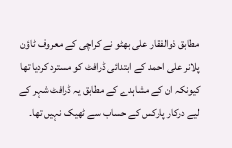مطابق ذوالفقار علی بھٹو نے کراچی کے معروف ٹاؤن پلانر علی احمد کے ابتدائی ڈرافٹ کو مسترد کردیا تھا کیونکہ ان کے مشاہدے کے مطابق یہ ڈرافٹ شہر کے لیے درکار پارکس کے حساب سے ٹھیک نہیں تھا۔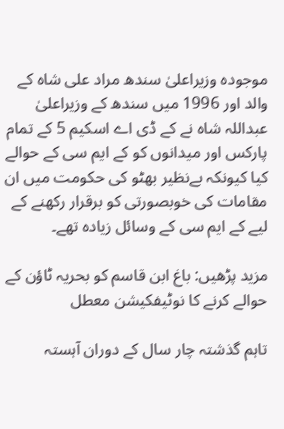موجودہ وزیراعلیٰ سندھ مراد علی شاہ کے والد اور 1996 میں سندھ کے وزیراعلیٰ عبداللہ شاہ نے کے ڈی اے اسکیم 5 کے تمام پارکس اور میدانوں کو کے ایم سی کے حوالے کیا کیونکہ بےنظیر بھٹو کی حکومت میں ان مقامات کی خوبصورتی کو برقرار رکھنے کے لیے کے ایم سی کے وسائل زیادہ تھے۔

مزید پڑھیں: باغ ابن قاسم کو بحریہ ٹاؤن کے حوالے کرنے کا نوٹیفکیشن معطل

تاہم گذشتہ چار سال کے دوران آہستہ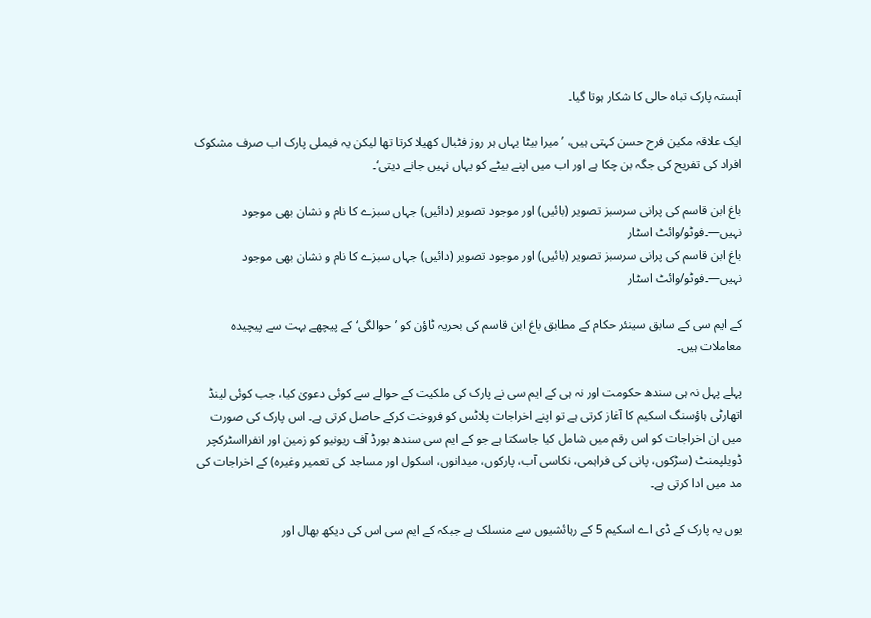آہستہ پارک تباہ حالی کا شکار ہوتا گیا۔

ایک علاقہ مکین فرح حسن کہتی ہیں، ’میرا بیٹا یہاں ہر روز فٹبال کھیلا کرتا تھا لیکن یہ فیملی پارک اب صرف مشکوک افراد کی تفریح کی جگہ بن چکا ہے اور اب میں اپنے بیٹے کو یہاں نہیں جانے دیتی‘۔

باغ ابن قاسم کی پرانی سرسبز تصویر (بائیں) اور موجود تصویر (دائیں) جہاں سبزے کا نام و نشان بھی موجود نہیں—۔فوٹو/وائٹ اسٹار
باغ ابن قاسم کی پرانی سرسبز تصویر (بائیں) اور موجود تصویر (دائیں) جہاں سبزے کا نام و نشان بھی موجود نہیں—۔فوٹو/وائٹ اسٹار

کے ایم سی کے سابق سینئر حکام کے مطابق باغ ابن قاسم کی بحریہ ٹاؤن کو ’حوالگی‘ کے پیچھے بہت سے پیچیدہ معاملات ہیں۔

پہلے پہل نہ ہی سندھ حکومت اور نہ ہی کے ایم سی نے پارک کی ملکیت کے حوالے سے کوئی دعویٰ کیا، جب کوئی لینڈ اتھارٹی ہاؤسنگ اسکیم کا آغاز کرتی ہے تو اپنے اخراجات پلاٹس کو فروخت کرکے حاصل کرتی ہے۔ اس پارک کی صورت میں ان اخراجات کو اس رقم میں شامل کیا جاسکتا ہے جو کے ایم سی سندھ بورڈ آف ریونیو کو زمین اور انفرااسٹرکچر ڈویلپمنٹ (سڑکوں، پانی کی فراہمی، نکاسی آب، پارکوں، میدانوں، اسکول اور مساجد کی تعمیر وغیرہ) کے اخراجات کی مد میں ادا کرتی ہے۔

یوں یہ پارک کے ڈی اے اسکیم 5 کے رہائشیوں سے منسلک ہے جبکہ کے ایم سی اس کی دیکھ بھال اور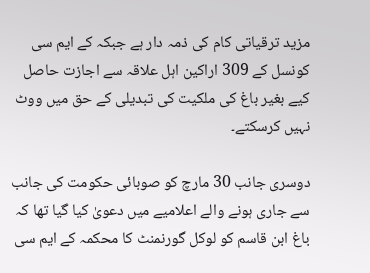مزید ترقیاتی کام کی ذمہ دار ہے جبکہ کے ایم سی کونسل کے 309 اراکین اہل علاقہ سے اجازت حاصل کیے بغیر باغ کی ملکیت کی تبدیلی کے حق میں ووٹ نہیں کرسکتے۔

دوسری جانب 30 مارچ کو صوبائی حکومت کی جانب سے جاری ہونے والے اعلامیے میں دعویٰ کیا گیا تھا کہ باغ ابن قاسم کو لوکل گورنمنٹ کا محکمہ کے ایم سی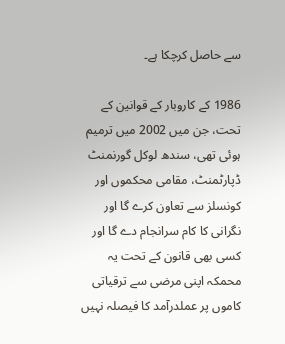سے حاصل کرچکا ہے۔

1986 کے کاروبار کے قوانین کے تحت، جن میں 2002 میں ترمیم ہوئی تھی، سندھ لوکل گورنمنٹ ڈپارٹمنٹ، مقامی محکموں اور کونسلز سے تعاون کرے گا اور نگرانی کا کام سرانجام دے گا اور کسی بھی قانون کے تحت یہ محمکہ اپنی مرضی سے ترقیاتی کاموں پر عملدرآمد کا فیصلہ نہیں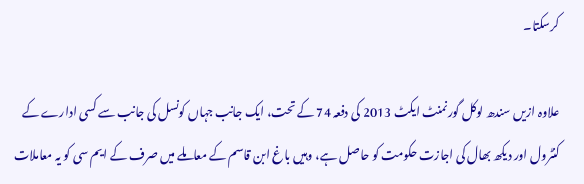کرسکتا۔

علاوہ ازیں سندھ لوکل گورنمنٹ ایکٹ 2013 کی دفعہ 74 کے تحت، ایک جانب جہاں کونسل کی جانب سے کسی ادارے کے کنٹرول اور دیکھ بھال کی اجازت حکومت کو حاصل ہے، وہیں باغ ابن قاسم کے معاملے میں صرف کے ایم سی کو یہ معاملات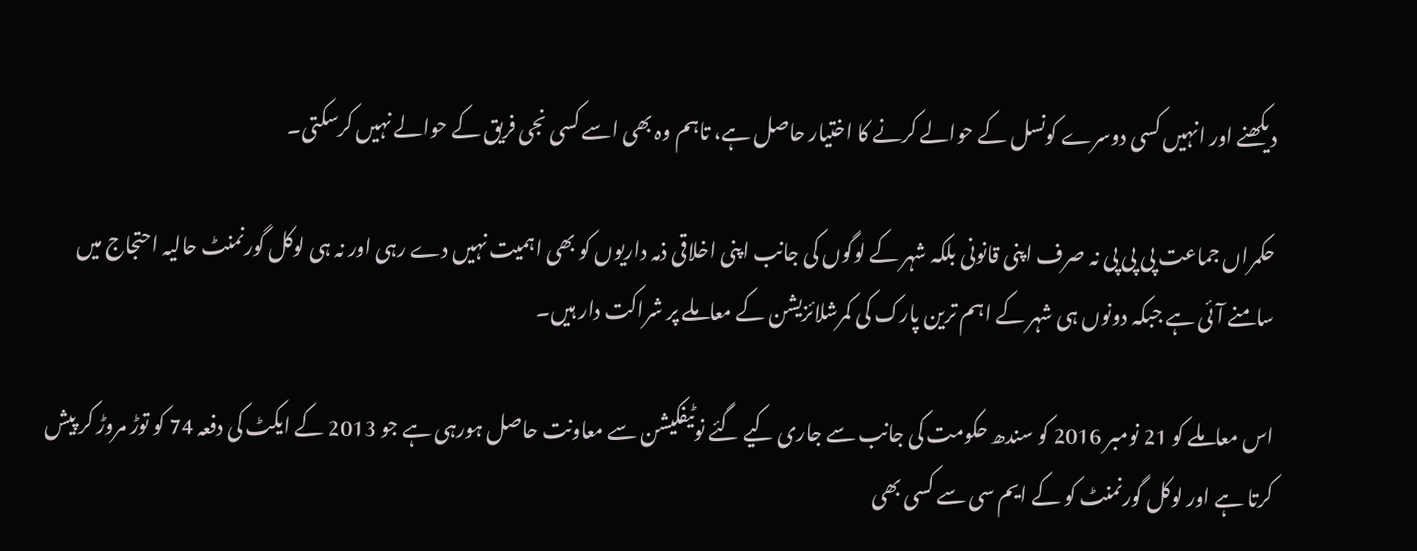دیکھنے اور انہیں کسی دوسرے کونسل کے حوالے کرنے کا اختیار حاصل ہے، تاہم وہ بھی اسے کسی نجی فریق کے حوالے نہیں کرسکتی۔

حکمراں جماعت پی پی پی نہ صرف اپنی قانونی بلکہ شہر کے لوگوں کی جانب اپنی اخلاقی ذمہ داریوں کو بھی اہمیت نہیں دے رہی اور نہ ہی لوکل گورنمنٹ حالیہ احتجاج میں سامنے آئی ہے جبکہ دونوں ہی شہر کے اہم ترین پارک کی کمرشلائزیشن کے معاملے پر شراکت دار ہیں۔

اس معاملے کو 21 نومبر 2016 کو سندھ حکومت کی جانب سے جاری کیے گئے نوٹیفکیشن سے معاونت حاصل ہورہی ہے جو 2013 کے ایکٹ کی دفعہ 74 کو توڑ مروڑ کر پیش کرتا ہے اور لوکل گورنمنٹ کو کے ایم سی سے کسی بھی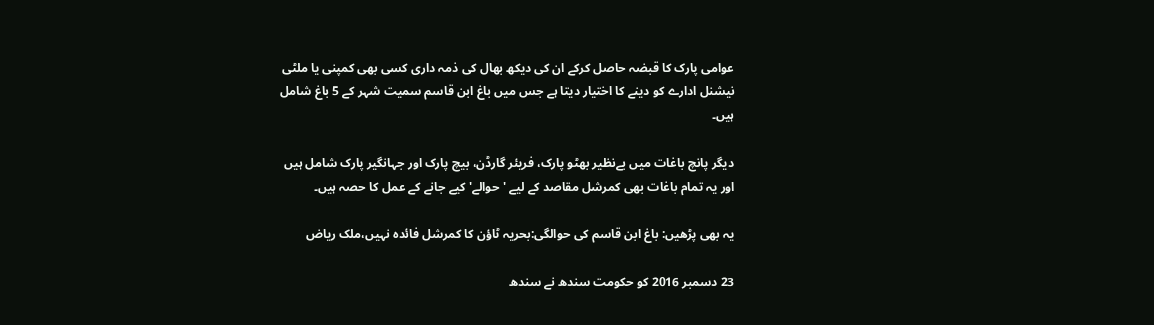عوامی پارک کا قبضہ حاصل کرکے ان کی دیکھ بھال کی ذمہ داری کسی بھی کمپنی یا ملٹی نیشنل ادارے کو دینے کا اختیار دیتا ہے جس میں باغ ابن قاسم سمیت شہر کے 5 باغ شامل ہیں۔

دیگر پانچ باغات میں بےنظیر بھٹو پارک، فریئر گارڈن، بیچ پارک اور جہانگیر پارک شامل ہیں اور یہ تمام باغات بھی کمرشل مقاصد کے لیے 'حوالے' کیے جانے کے عمل کا حصہ ہیں۔

یہ بھی پڑھیں: باغ ابن قاسم کی حوالگی:بحریہ ٹاؤن کا کمرشل فائدہ نہیں،ملک ریاض

23 دسمبر 2016 کو حکومت سندھ نے سندھ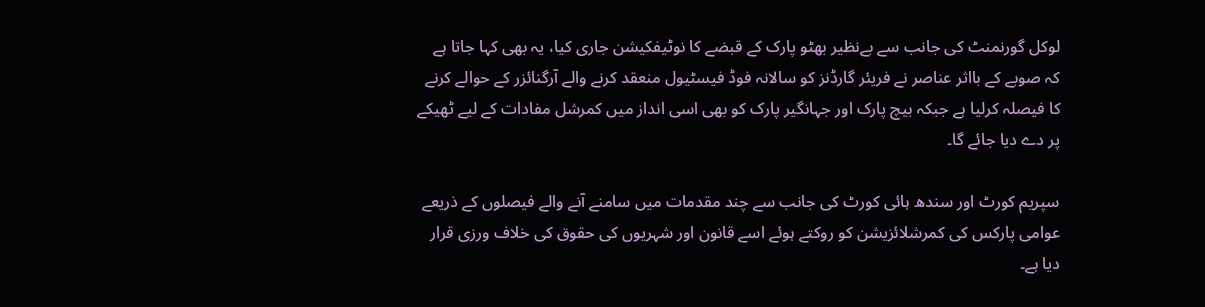لوکل گورنمنٹ کی جانب سے بےنظیر بھٹو پارک کے قبضے کا نوٹیفکیشن جاری کیا، یہ بھی کہا جاتا ہے کہ صوبے کے بااثر عناصر نے فریئر گارڈنز کو سالانہ فوڈ فیسٹیول منعقد کرنے والے آرگنائزر کے حوالے کرنے کا فیصلہ کرلیا ہے جبکہ بیچ پارک اور جہانگیر پارک کو بھی اسی انداز میں کمرشل مفادات کے لیے ٹھیکے پر دے دیا جائے گا۔

سپریم کورٹ اور سندھ ہائی کورٹ کی جانب سے چند مقدمات میں سامنے آنے والے فیصلوں کے ذریعے عوامی پارکس کی کمرشلائزیشن کو روکتے ہوئے اسے قانون اور شہریوں کی حقوق کی خلاف ورزی قرار دیا ہے۔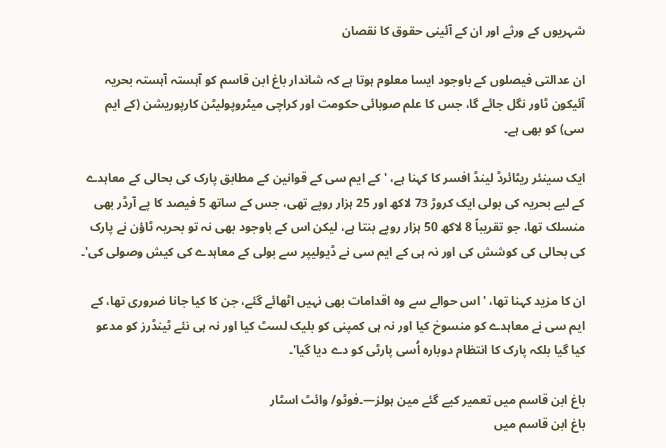شہریوں کے ورثے اور ان کے آئینی حقوق کا نقصان

ان عدالتی فیصلوں کے باوجود ایسا معلوم ہوتا ہے کہ شاندار باغ ابن قاسم کو آہستہ آہستہ بحریہ آئیکون ٹاور نگل جائے گا، جس کا علم صوبائی حکومت اور کراچی میٹروپولیٹن کارپوریشن (کے ایم سی) کو بھی ہے۔

ایک سینئر ریٹائرڈ لینڈ افسر کا کہنا ہے، 'کے ایم سی کے قوانین کے مطابق پارک کی بحالی کے معاہدے کے لیے بحریہ کی بولی ایک کروڑ 73 لاکھ اور 25 ہزار روپے تھی، جس کے ساتھ 5 فیصد کا پے آرڈر بھی منسلک تھا، جو تقریباً 8 لاکھ 50 ہزار روپے بنتا ہے، لیکن اس کے باوجود بھی نہ تو بحریہ ٹاؤن نے پارک کی بحالی کی کوشش کی اور نہ ہی کے ایم سی نے ڈیولیپر سے بولی کے معاہدے کی کیش وصولی کی'۔

ان کا مزید کہنا تھا، 'اس حوالے سے وہ اقدامات بھی نہیں اٹھائے گئے، جن کا کیا جانا ضروری تھا، کے ایم سی نے معاہدے کو منسوخ کیا اور نہ ہی کمپنی کو بلیک لسٹ کیا اور نہ ہی نئے ٹینڈرز کو مدعو کیا گیا بلکہ پارک کا انتظام دوبارہ اُسی پارٹی کو دے دیا گیا'۔

باغ ابن قاسم میں تعمیر کیے گئے مین ہولز—۔فوٹو/ وائٹ اسٹار
باغ ابن قاسم میں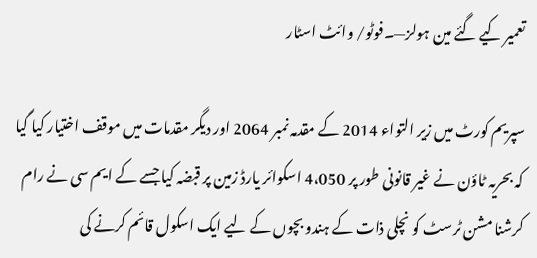تعمیر کیے گئے مین ہولز—۔فوٹو/ وائٹ اسٹار

سپریم کورٹ میں زیر التواء 2014 کے مقدمہ نمبر 2064 اور دیگر مقدمات میں موقف اختیار کیا گیا کہ بحریہ ٹاؤن نے غیر قانونی طور پر 4،050 اسکوائر یارڈ زمین پر قبضہ کیا جسے کے ایم سی نے رام کرشنا مشن ٹرسٹ کو نچلی ذات کے ہندو بچوں کے لیے ایک اسکول قائم کرنے کی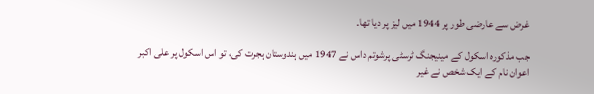غرض سے عارضی طور پر 1944 میں لیز پر دیا تھا۔

جب مذکورہ اسکول کے مینیجنگ ٹرسٹی پرشوتم داس نے 1947 میں ہندوستان ہجرت کی، تو اس اسکول پر علی اکبر اعوان نام کے ایک شخص نے غیر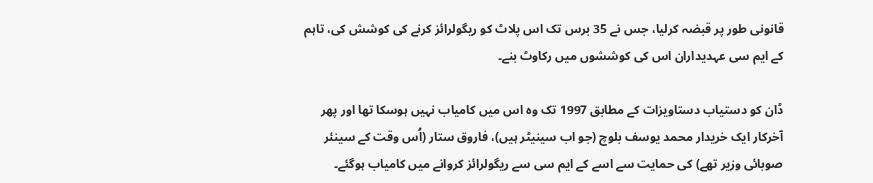قانونی طور پر قبضہ کرلیا، جس نے 35 برس تک اس پلاٹ کو ریگولرائز کرنے کی کوشش کی، تاہم کے ایم سی عہدیداران اس کی کوششوں میں رکاوٹ بنے۔

ڈان کو دستیاب دستاویزات کے مطابق 1997 تک وہ اس میں کامیاب نہیں ہوسکا تھا اور پھر آخرکار ایک خریدار محمد یوسف بلوچ (جو اب سینیٹر ہیں)، فاروق ستار (اُس وقت کے سینئر صوبائی وزیر تھے) کی حمایت سے اسے کے ایم سی سے ریگولرائز کروانے میں کامیاب ہوگئے۔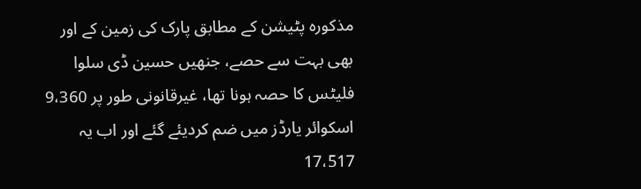مذکورہ پٹیشن کے مطابق پارک کی زمین کے اور بھی بہت سے حصے، جنھیں حسین ڈی سلوا فلیٹس کا حصہ ہونا تھا، غیرقانونی طور پر 9،360 اسکوائر یارڈز میں ضم کردیئے گئے اور اب یہ 17،517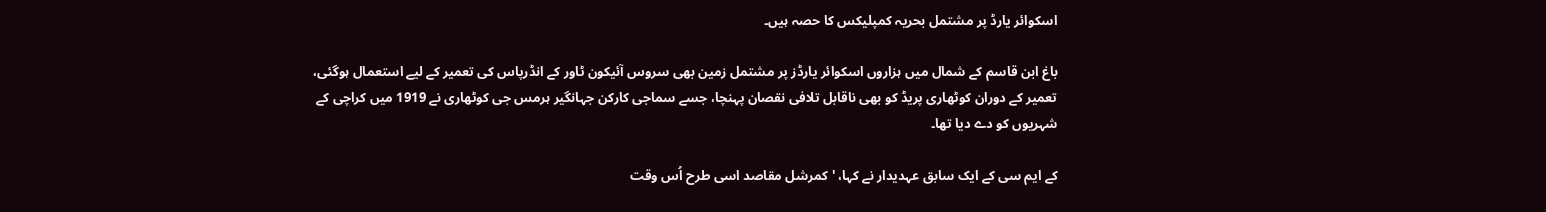اسکوائر یارڈ پر مشتمل بحریہ کمپلیکس کا حصہ ہیں۔

باغ ابن قاسم کے شمال میں ہزاروں اسکوائر یارڈز پر مشتمل زمین بھی سروس آئیکون ٹاور کے انڈرپاس کی تعمیر کے لیے استعمال ہوگئی، تعمیر کے دوران کوٹھاری پریڈ کو بھی ناقابل تلافی نقصان پہنچا، جسے سماجی کارکن جہانگیر ہرمس جی کوٹھاری نے 1919 میں کراچی کے شہریوں کو دے دیا تھا۔

کے ایم سی کے ایک سابق عہدیدار نے کہا، 'کمرشل مقاصد اسی طرح اُس وقت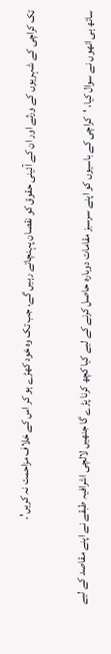تک کراچی کے شہریوں کے ورثے اور ان کے آئینی حقوق کو نقصان پہنچاتے رہیں گے، جب تک وہ خود کھڑے ہو کر اس کے خلاف مزاحمت نہ کریں'۔

ساتھ ہی انھوں نے سوال کیا، 'کراچی کے باسیوں کو اپنے سرسبز مقامات دوبارہ حاصل کرنے کے لیے کیا کچھ کرنا پڑے گا جنھیں لالچی اشرافیہ طبقے نے اپنے مقاصد کے لیے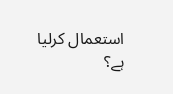استعمال کرلیا ہے؟